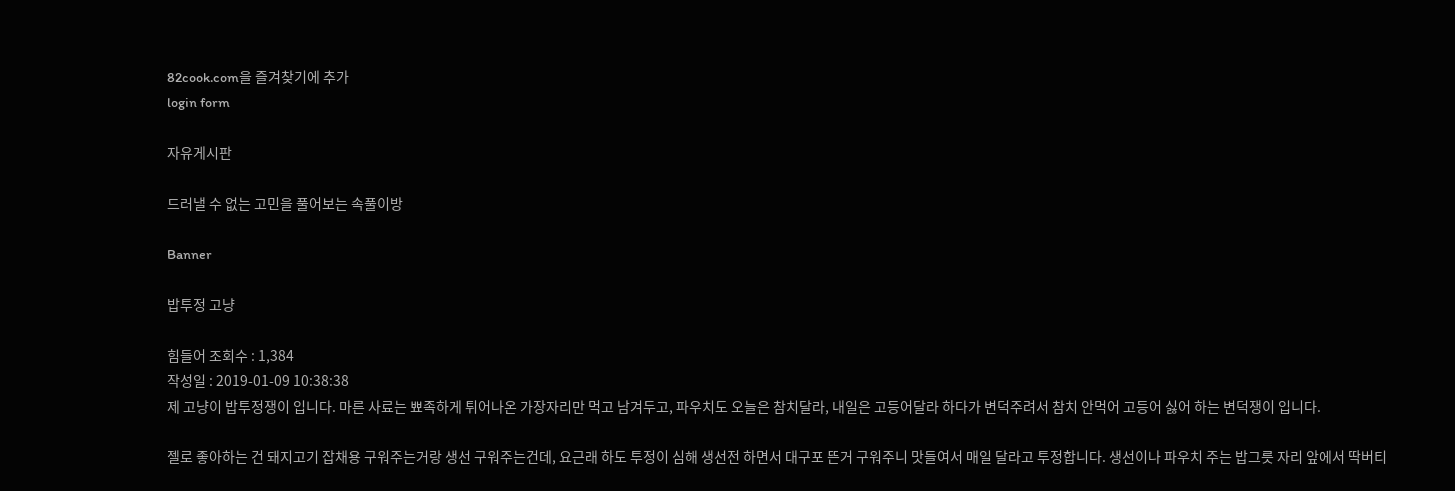82cook.com을 즐겨찾기에 추가
login form

자유게시판

드러낼 수 없는 고민을 풀어보는 속풀이방

Banner

밥투정 고냥

힘들어 조회수 : 1,384
작성일 : 2019-01-09 10:38:38
제 고냥이 밥투정쟁이 입니다. 마른 사료는 뾰족하게 튀어나온 가장자리만 먹고 남겨두고, 파우치도 오늘은 참치달라, 내일은 고등어달라 하다가 변덕주려서 참치 안먹어 고등어 싫어 하는 변덕쟁이 입니다.

젤로 좋아하는 건 돼지고기 잡채용 구워주는거랑 생선 구워주는건데, 요근래 하도 투정이 심해 생선전 하면서 대구포 뜬거 구워주니 맛들여서 매일 달라고 투정합니다. 생선이나 파우치 주는 밥그릇 자리 앞에서 딱버티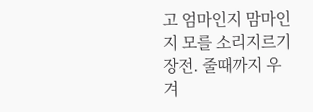고 엄마인지 맘마인지 모를 소리지르기 장전. 줄때까지 우겨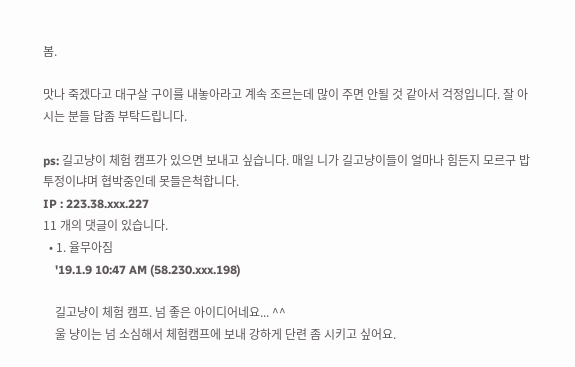봄.

맛나 죽겠다고 대구살 구이를 내놓아라고 계속 조르는데 많이 주면 안될 것 같아서 걱정입니다. 잘 아시는 분들 답좀 부탁드립니다.

ps: 길고냥이 체험 캠프가 있으면 보내고 싶습니다. 매일 니가 길고냥이들이 얼마나 힘든지 모르구 밥투정이냐며 협박중인데 못들은척합니다.
IP : 223.38.xxx.227
11 개의 댓글이 있습니다.
  • 1. 율무아짐
    '19.1.9 10:47 AM (58.230.xxx.198)

    길고냥이 체험 캠프. 넘 좋은 아이디어네요... ^^
    울 냥이는 넘 소심해서 체험캠프에 보내 강하게 단련 좀 시키고 싶어요.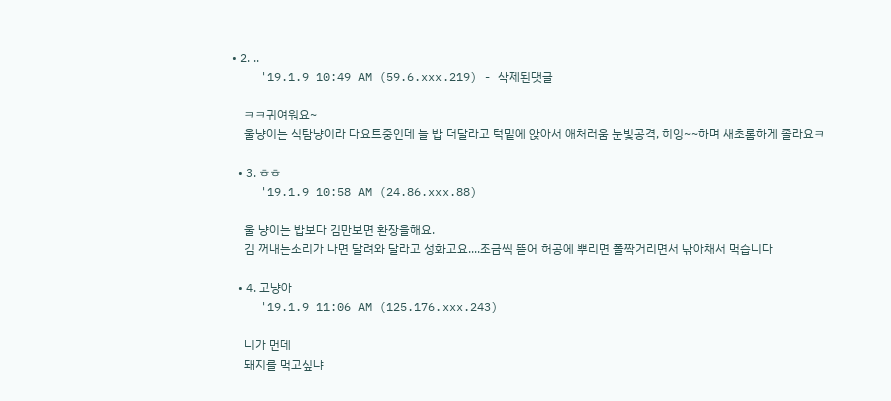• 2. ..
    '19.1.9 10:49 AM (59.6.xxx.219) - 삭제된댓글

    ㅋㅋ귀여워요~
    울냥이는 식탐냥이라 다요트중인데 늘 밥 더달라고 턱밑에 앉아서 애처러움 눈빛공격, 히잉~~하며 새초롬하게 졸라요ㅋ

  • 3. ㅎㅎ
    '19.1.9 10:58 AM (24.86.xxx.88)

    울 냥이는 밥보다 김만보면 환장을해요.
    김 꺼내는소리가 나면 달려와 달라고 성화고요....조금씩 뜯어 허공에 뿌리면 폴짝거리면서 낚아채서 먹습니다

  • 4. 고냥아
    '19.1.9 11:06 AM (125.176.xxx.243)

    니가 먼데
    돼지를 먹고싶냐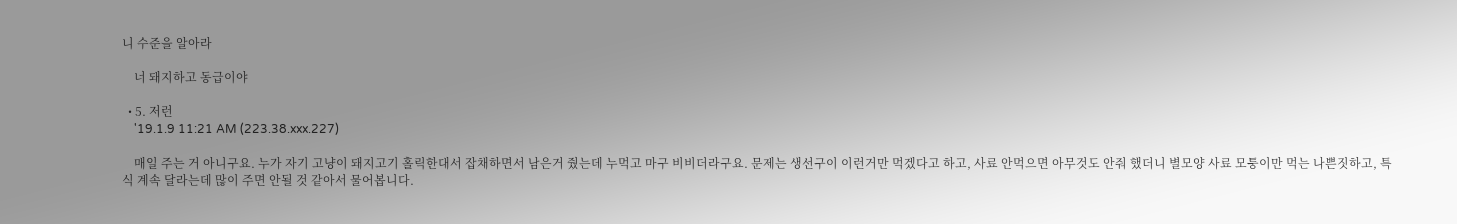니 수준을 알아라

    너 돼지하고 동급이야

  • 5. 저런
    '19.1.9 11:21 AM (223.38.xxx.227)

    매일 주는 거 아니구요. 누가 자기 고냥이 돼지고기 홀릭한대서 잡채하면서 남은거 줬는데 누먹고 마구 비비더라구요. 문제는 생선구이 이런거만 먹겠다고 하고, 사료 안먹으면 아무것도 안줘 했더니 별모양 사료 모퉁이만 먹는 나쁜짓하고, 특식 계속 달라는데 많이 주면 안될 것 같아서 물어봅니다.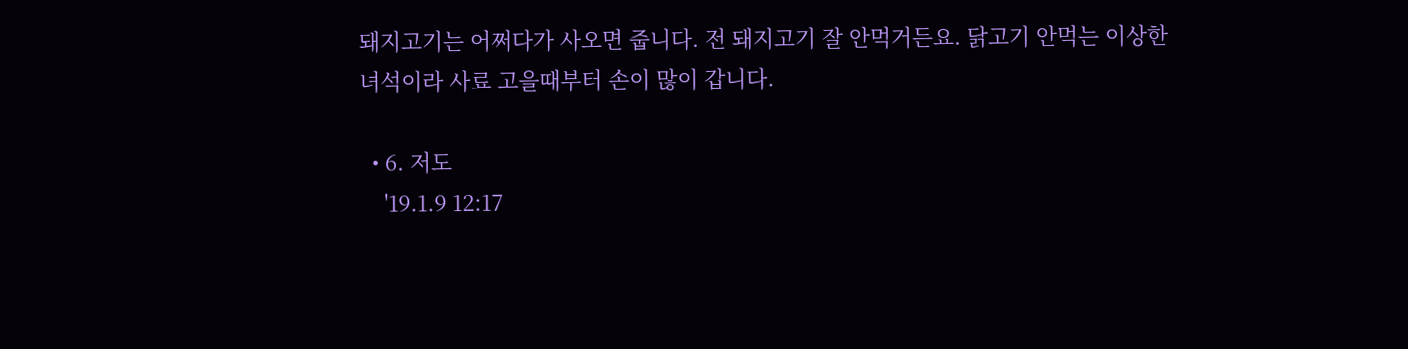돼지고기는 어쩌다가 사오면 줍니다. 전 돼지고기 잘 안먹거든요. 닭고기 안먹는 이상한 녀석이라 사료 고을때부터 손이 많이 갑니다.

  • 6. 저도
    '19.1.9 12:17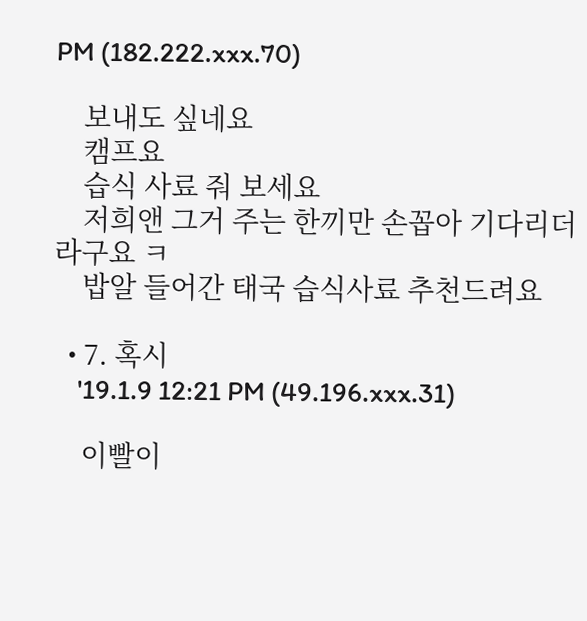PM (182.222.xxx.70)

    보내도 싶네요
    캠프요
    습식 사료 줘 보세요
    저희앤 그거 주는 한끼만 손꼽아 기다리더라구요 ㅋ
    밥알 들어간 태국 습식사료 추천드려요

  • 7. 혹시
    '19.1.9 12:21 PM (49.196.xxx.31)

    이빨이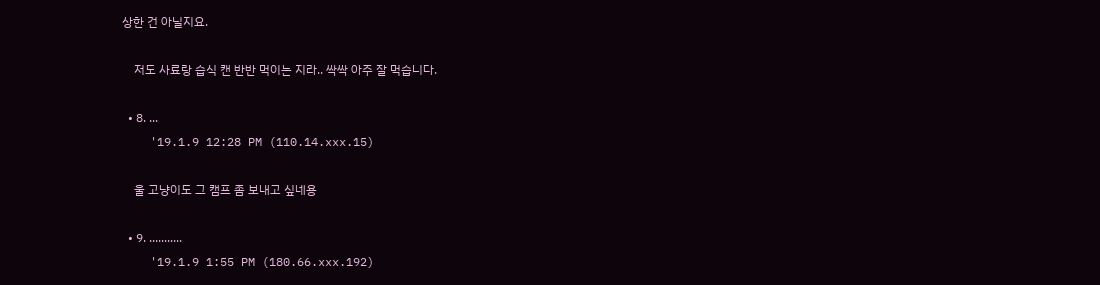상한 건 아닐지요.

    저도 사료랑 습식 캔 반반 먹이는 지라.. 싹싹 아주 잘 먹습니다.

  • 8. ...
    '19.1.9 12:28 PM (110.14.xxx.15)

    울 고냥이도 그 캠프 좀 보내고 싶네용

  • 9. ...........
    '19.1.9 1:55 PM (180.66.xxx.192)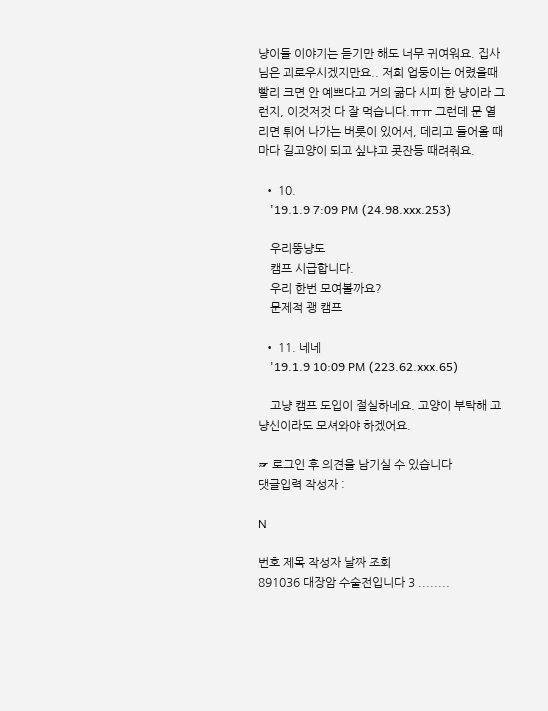냥이들 이야기는 듣기만 해도 너무 귀여워요. 집사님은 괴로우시겠지만요.. 저희 업둥이는 어렸을때 빨리 크면 안 예쁘다고 거의 굶다 시피 한 냥이라 그런지, 이것저것 다 잘 먹습니다.ㅠㅠ 그런데 문 열리면 튀어 나가는 버릇이 있어서, 데리고 들어올 때 마다 길고양이 되고 싶냐고 콧잔등 때려줘요.

  • 10.
    '19.1.9 7:09 PM (24.98.xxx.253)

    우리뚱냥도
    캠프 시급합니다.
    우리 한번 모여볼까요?
    문제적 괭 캠프

  • 11. 네네
    '19.1.9 10:09 PM (223.62.xxx.65)

    고냥 캠프 도입이 절실하네요. 고양이 부탁해 고냥신이라도 모셔와야 하겠어요.

☞ 로그인 후 의견을 남기실 수 있습니다
댓글입력 작성자 :

N

번호 제목 작성자 날짜 조회
891036 대장암 수술전입니다 3 ........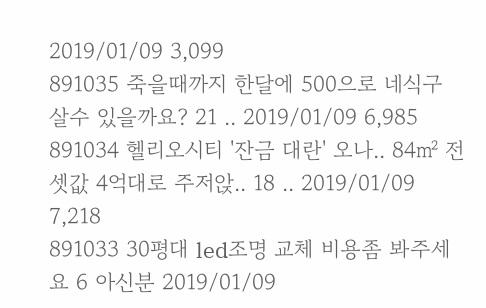2019/01/09 3,099
891035 죽을때까지 한달에 500으로 네식구 살수 있을까요? 21 .. 2019/01/09 6,985
891034 헬리오시티 '잔금 대란' 오나.. 84㎡ 전셋값 4억대로 주저앉.. 18 .. 2019/01/09 7,218
891033 30평대 led조명 교체 비용좀 봐주세요 6 아신분 2019/01/09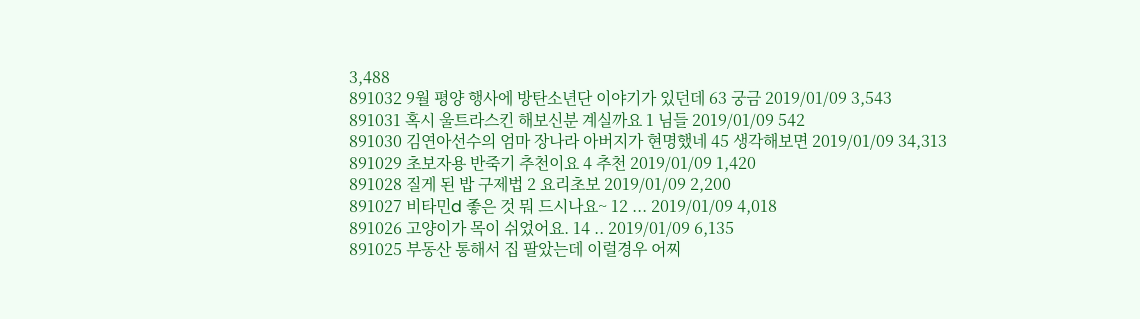3,488
891032 9월 평양 행사에 방탄소년단 이야기가 있던데 63 궁금 2019/01/09 3,543
891031 혹시 울트라스킨 해보신분 계실까요 1 님들 2019/01/09 542
891030 김연아선수의 엄마 장나라 아버지가 현명했네 45 생각해보면 2019/01/09 34,313
891029 초보자용 반죽기 추천이요 4 추천 2019/01/09 1,420
891028 질게 된 밥 구제법 2 요리초보 2019/01/09 2,200
891027 비타민d 좋은 것 뭐 드시나요~ 12 ... 2019/01/09 4,018
891026 고양이가 목이 쉬었어요. 14 .. 2019/01/09 6,135
891025 부동산 통해서 집 팔았는데 이럴경우 어찌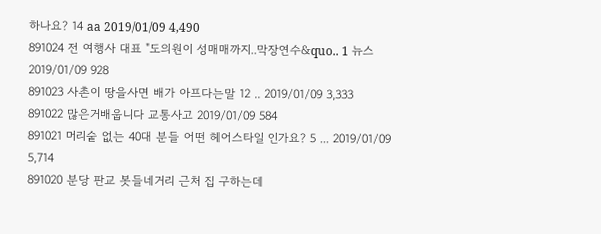하나요? 14 aa 2019/01/09 4,490
891024 전 여행사 대표 "도의원이 성매매까지..막장연수&quo.. 1 뉴스 2019/01/09 928
891023 사촌이 땅을사면 배가 아프다는말 12 .. 2019/01/09 3,333
891022 많은거배웁니다 교통사고 2019/01/09 584
891021 머리숱 없는 40대 분들 어떤 헤어스타일 인가요? 5 ... 2019/01/09 5,714
891020 분당 판교 봇들네거리 근처 집 구하는데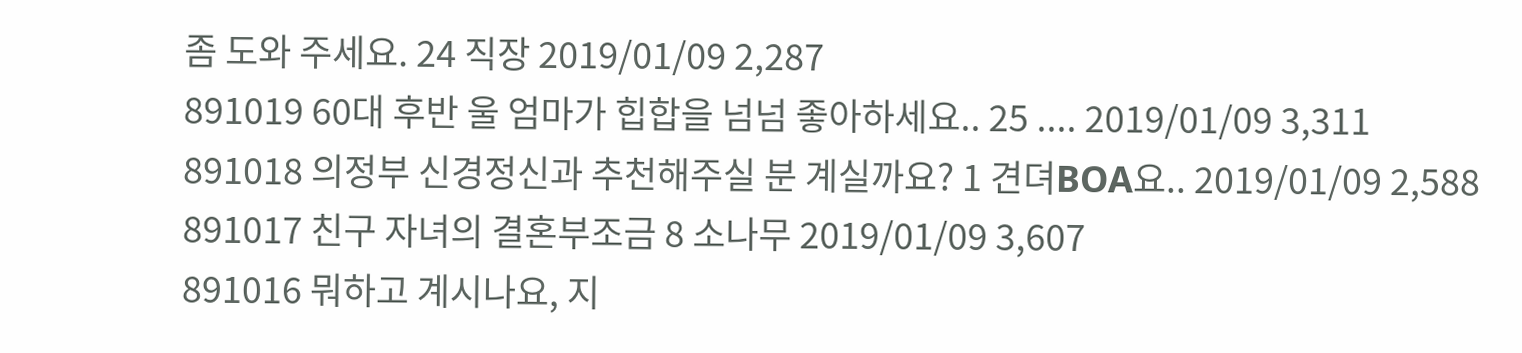좀 도와 주세요. 24 직장 2019/01/09 2,287
891019 60대 후반 울 엄마가 힙합을 넘넘 좋아하세요.. 25 .... 2019/01/09 3,311
891018 의정부 신경정신과 추천해주실 분 계실까요? 1 견뎌BOA요.. 2019/01/09 2,588
891017 친구 자녀의 결혼부조금 8 소나무 2019/01/09 3,607
891016 뭐하고 계시나요, 지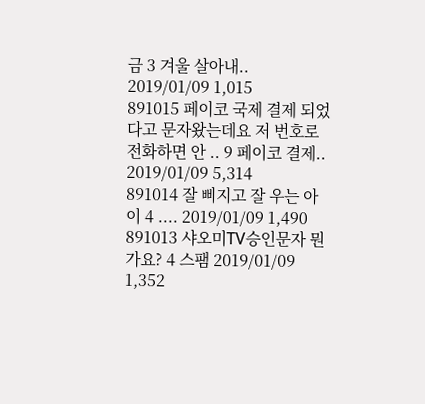금 3 겨울 살아내.. 2019/01/09 1,015
891015 페이코 국제 결제 되었다고 문자왔는데요 저 번호로 전화하면 안 .. 9 페이코 결제.. 2019/01/09 5,314
891014 잘 삐지고 잘 우는 아이 4 .... 2019/01/09 1,490
891013 샤오미TV승인문자 뭔가요? 4 스팸 2019/01/09 1,352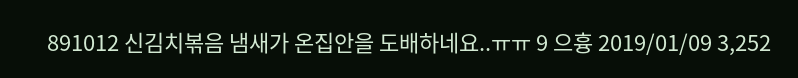891012 신김치볶음 냄새가 온집안을 도배하네요..ㅠㅠ 9 으흉 2019/01/09 3,252